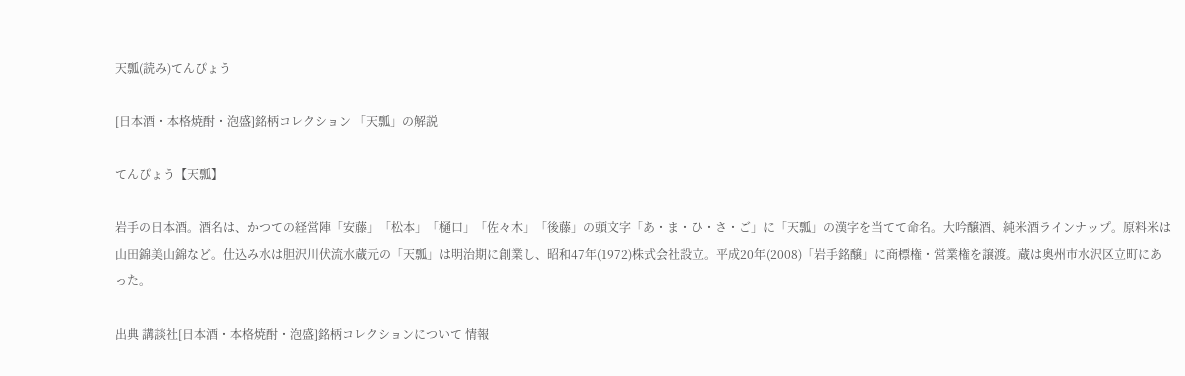天瓢(読み)てんぴょう

[日本酒・本格焼酎・泡盛]銘柄コレクション 「天瓢」の解説

てんぴょう【天瓢】

岩手の日本酒。酒名は、かつての経営陣「安藤」「松本」「樋口」「佐々木」「後藤」の頭文字「あ・ま・ひ・さ・ご」に「天瓢」の漢字を当てて命名。大吟醸酒、純米酒ラインナップ。原料米は山田錦美山錦など。仕込み水は胆沢川伏流水蔵元の「天瓢」は明治期に創業し、昭和47年(1972)株式会社設立。平成20年(2008)「岩手銘醸」に商標権・営業権を譲渡。蔵は奥州市水沢区立町にあった。

出典 講談社[日本酒・本格焼酎・泡盛]銘柄コレクションについて 情報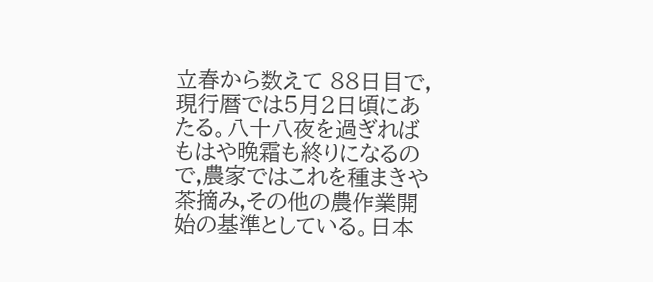立春から数えて 88日目で,現行暦では5月2日頃にあたる。八十八夜を過ぎればもはや晩霜も終りになるので,農家ではこれを種まきや茶摘み,その他の農作業開始の基準としている。日本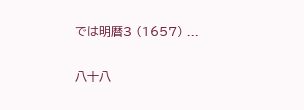では明暦3 (1657) ...

八十八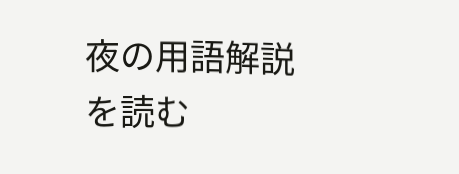夜の用語解説を読む